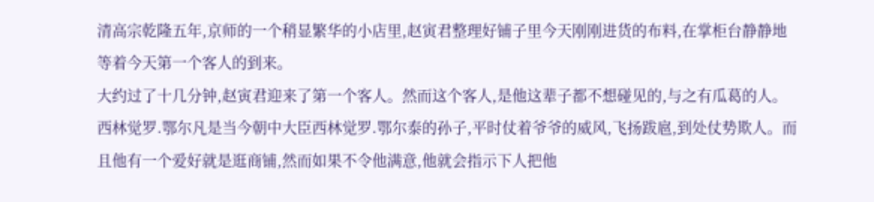清高宗乾隆五年,京师的一个稍显繁华的小店里,赵寅君整理好铺子里今天刚刚进货的布料,在掌柜台静静地等着今天第一个客人的到来。
大约过了十几分钟,赵寅君迎来了第一个客人。然而这个客人,是他这辈子都不想碰见的,与之有瓜葛的人。
西林觉罗.鄂尔凡是当今朝中大臣西林觉罗.鄂尔泰的孙子,平时仗着爷爷的威风,飞扬跋扈,到处仗势欺人。而且他有一个爱好就是逛商铺,然而如果不令他满意,他就会指示下人把他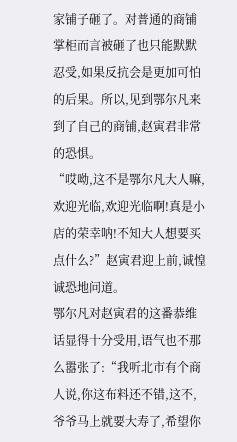家铺子砸了。对普通的商铺掌柜而言被砸了也只能默默忍受,如果反抗会是更加可怕的后果。所以,见到鄂尔凡来到了自己的商铺,赵寅君非常的恐惧。
“哎呦,这不是鄂尔凡大人嘛,欢迎光临,欢迎光临啊!真是小店的荣幸呐!不知大人想要买点什么?”赵寅君迎上前,诚惶诚恐地问道。
鄂尔凡对赵寅君的这番恭维话显得十分受用,语气也不那么嚣张了:“我听北市有个商人说,你这布料还不错,这不,爷爷马上就要大寿了,希望你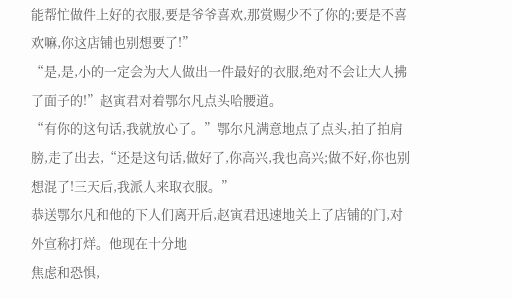能帮忙做件上好的衣服,要是爷爷喜欢,那赏赐少不了你的;要是不喜欢嘛,你这店铺也别想要了!”
“是,是,小的一定会为大人做出一件最好的衣服,绝对不会让大人拂了面子的!”赵寅君对着鄂尔凡点头哈腰道。
“有你的这句话,我就放心了。”鄂尔凡满意地点了点头,拍了拍肩膀,走了出去,“还是这句话,做好了,你高兴,我也高兴;做不好,你也别想混了!三天后,我派人来取衣服。”
恭送鄂尔凡和他的下人们离开后,赵寅君迅速地关上了店铺的门,对外宣称打烊。他现在十分地
焦虑和恐惧,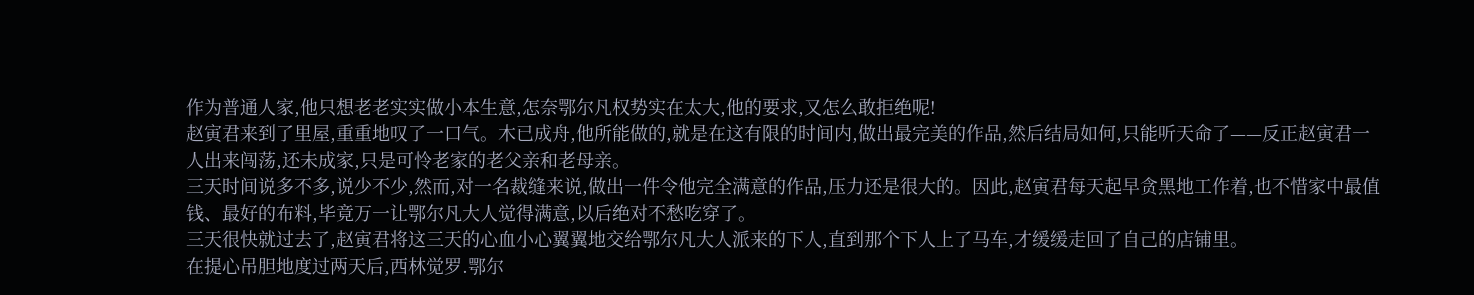作为普通人家,他只想老老实实做小本生意,怎奈鄂尔凡权势实在太大,他的要求,又怎么敢拒绝呢!
赵寅君来到了里屋,重重地叹了一口气。木已成舟,他所能做的,就是在这有限的时间内,做出最完美的作品,然后结局如何,只能听天命了——反正赵寅君一人出来闯荡,还未成家,只是可怜老家的老父亲和老母亲。
三天时间说多不多,说少不少,然而,对一名裁缝来说,做出一件令他完全满意的作品,压力还是很大的。因此,赵寅君每天起早贪黑地工作着,也不惜家中最值钱、最好的布料,毕竟万一让鄂尔凡大人觉得满意,以后绝对不愁吃穿了。
三天很快就过去了,赵寅君将这三天的心血小心翼翼地交给鄂尔凡大人派来的下人,直到那个下人上了马车,才缓缓走回了自己的店铺里。
在提心吊胆地度过两天后,西林觉罗.鄂尔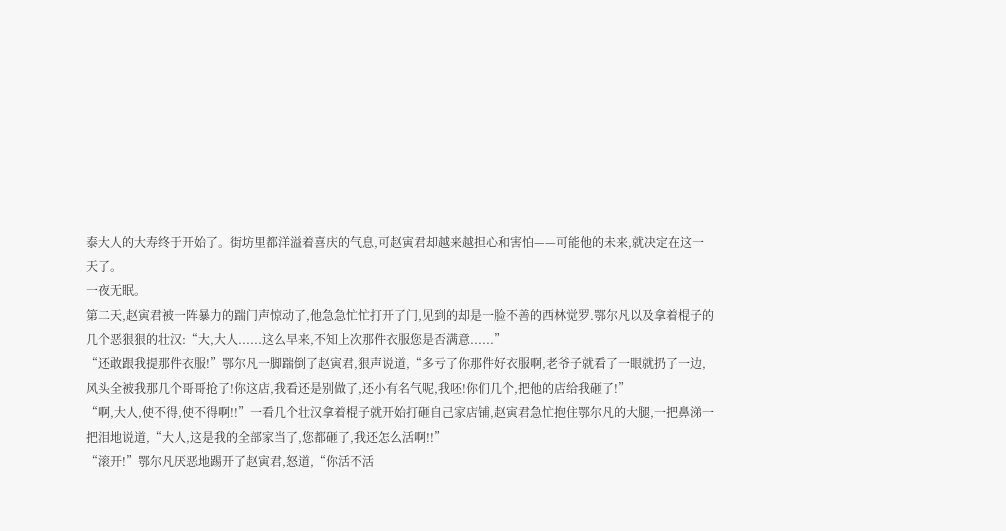泰大人的大寿终于开始了。街坊里都洋溢着喜庆的气息,可赵寅君却越来越担心和害怕——可能他的未来,就决定在这一天了。
一夜无眠。
第二天,赵寅君被一阵暴力的踹门声惊动了,他急急忙忙打开了门,见到的却是一脸不善的西林觉罗.鄂尔凡以及拿着棍子的几个恶狠狠的壮汉:“大,大人......这么早来,不知上次那件衣服您是否满意......”
“还敢跟我提那件衣服!”鄂尔凡一脚踹倒了赵寅君,狠声说道,“多亏了你那件好衣服啊,老爷子就看了一眼就扔了一边,风头全被我那几个哥哥抢了!你这店,我看还是别做了,还小有名气呢,我呸!你们几个,把他的店给我砸了!”
“啊,大人,使不得,使不得啊!!”一看几个壮汉拿着棍子就开始打砸自己家店铺,赵寅君急忙抱住鄂尔凡的大腿,一把鼻涕一把泪地说道,“大人,这是我的全部家当了,您都砸了,我还怎么活啊!!”
“滚开!”鄂尔凡厌恶地踢开了赵寅君,怒道,“你活不活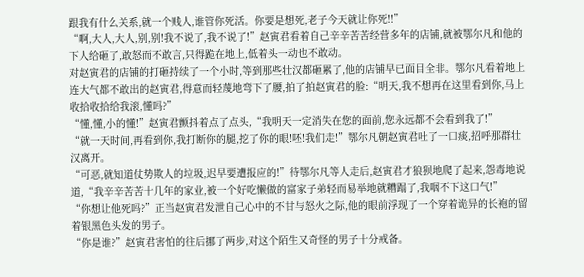跟我有什么关系,就一个贱人,谁管你死活。你要是想死,老子今天就让你死!!”
“啊,大人,大人,别,别!我不说了,我不说了!”赵寅君看着自己辛辛苦苦经营多年的店铺,就被鄂尔凡和他的下人给砸了,敢怒而不敢言,只得跪在地上,低着头一动也不敢动。
对赵寅君的店铺的打砸持续了一个小时,等到那些壮汉都砸累了,他的店铺早已面目全非。鄂尔凡看着地上连大气都不敢出的赵寅君,得意而轻蔑地弯下了腰,拍了拍赵寅君的脸:“明天,我不想再在这里看到你,马上收拾收拾给我滚,懂吗?”
“懂,懂,小的懂!”赵寅君颤抖着点了点头,“我明天一定消失在您的面前,您永远都不会看到我了!”
“就一天时间,再看到你,我打断你的腿,挖了你的眼!呸!我们走!”鄂尔凡朝赵寅君吐了一口痰,招呼那群壮汉离开。
“可恶,就知道仗势欺人的垃圾,迟早要遭报应的!”待鄂尔凡等人走后,赵寅君才狼狈地爬了起来,怨毒地说道,“我辛辛苦苦十几年的家业,被一个好吃懒做的富家子弟轻而易举地就糟蹋了,我咽不下这口气!”
“你想让他死吗?”正当赵寅君发泄自己心中的不甘与怒火之际,他的眼前浮现了一个穿着诡异的长袍的留着银黑色头发的男子。
“你是谁?”赵寅君害怕的往后挪了两步,对这个陌生又奇怪的男子十分戒备。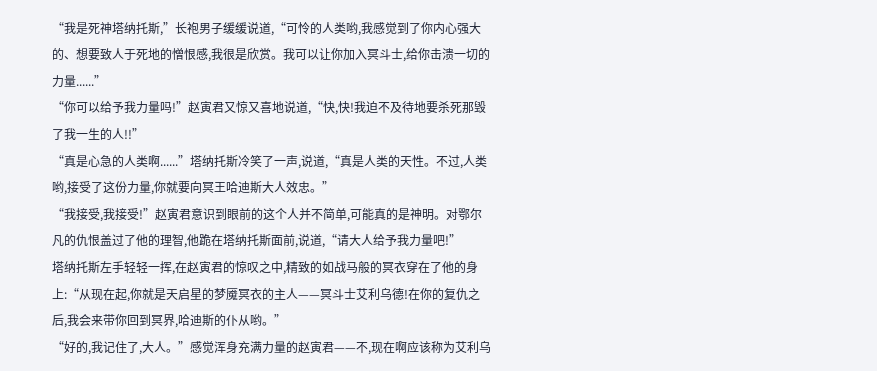“我是死神塔纳托斯,”长袍男子缓缓说道,“可怜的人类哟,我感觉到了你内心强大的、想要致人于死地的憎恨感,我很是欣赏。我可以让你加入冥斗士,给你击溃一切的力量......”
“你可以给予我力量吗!”赵寅君又惊又喜地说道,“快,快!我迫不及待地要杀死那毁了我一生的人!!”
“真是心急的人类啊......”塔纳托斯冷笑了一声,说道,“真是人类的天性。不过,人类哟,接受了这份力量,你就要向冥王哈迪斯大人效忠。”
“我接受,我接受!”赵寅君意识到眼前的这个人并不简单,可能真的是神明。对鄂尔凡的仇恨盖过了他的理智,他跪在塔纳托斯面前,说道,“请大人给予我力量吧!”
塔纳托斯左手轻轻一挥,在赵寅君的惊叹之中,精致的如战马般的冥衣穿在了他的身上:“从现在起,你就是天启星的梦魇冥衣的主人——冥斗士艾利乌德!在你的复仇之后,我会来带你回到冥界,哈迪斯的仆从哟。”
“好的,我记住了,大人。”感觉浑身充满力量的赵寅君——不,现在啊应该称为艾利乌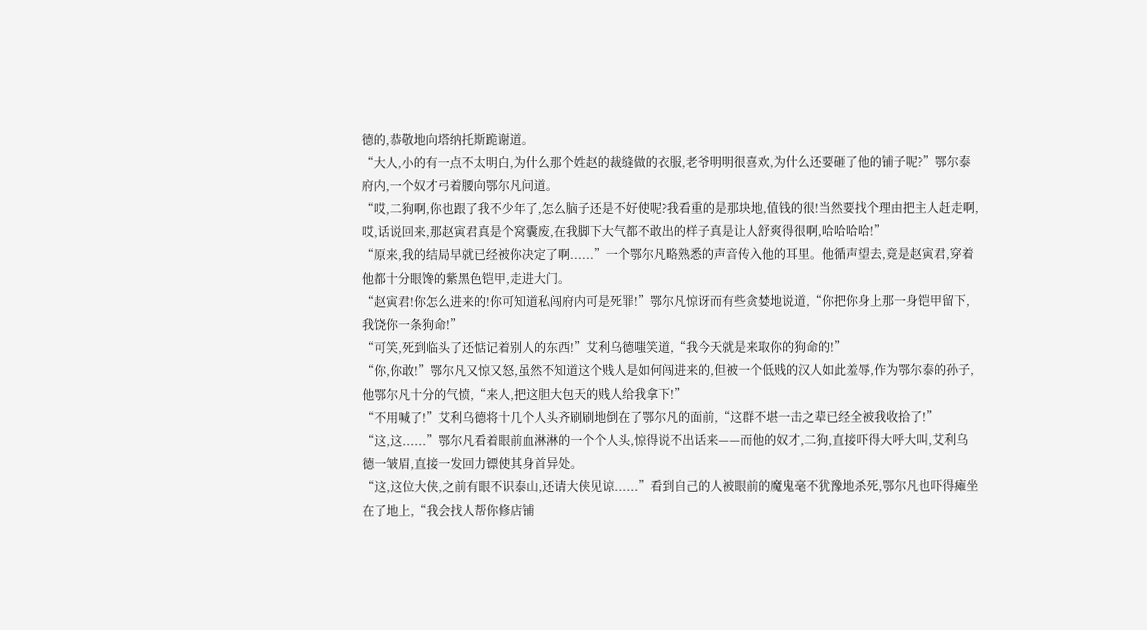德的,恭敬地向塔纳托斯跪谢道。
“大人,小的有一点不太明白,为什么那个姓赵的裁缝做的衣服,老爷明明很喜欢,为什么还要砸了他的铺子呢?”鄂尔泰府内,一个奴才弓着腰向鄂尔凡问道。
“哎,二狗啊,你也跟了我不少年了,怎么脑子还是不好使呢?我看重的是那块地,值钱的很!当然要找个理由把主人赶走啊,哎,话说回来,那赵寅君真是个窝囊废,在我脚下大气都不敢出的样子真是让人舒爽得很啊,哈哈哈哈!”
“原来,我的结局早就已经被你决定了啊......”一个鄂尔凡略熟悉的声音传入他的耳里。他循声望去,竟是赵寅君,穿着他都十分眼馋的紫黑色铠甲,走进大门。
“赵寅君!你怎么进来的!你可知道私闯府内可是死罪!”鄂尔凡惊讶而有些贪婪地说道,“你把你身上那一身铠甲留下,我饶你一条狗命!”
“可笑,死到临头了还惦记着别人的东西!”艾利乌德嗤笑道,“我今天就是来取你的狗命的!”
“你,你敢!”鄂尔凡又惊又怒,虽然不知道这个贱人是如何闯进来的,但被一个低贱的汉人如此羞辱,作为鄂尔泰的孙子,他鄂尔凡十分的气愤,“来人,把这胆大包天的贱人给我拿下!”
“不用喊了!”艾利乌德将十几个人头齐刷刷地倒在了鄂尔凡的面前,“这群不堪一击之辈已经全被我收拾了!”
“这,这......”鄂尔凡看着眼前血淋淋的一个个人头,惊得说不出话来——而他的奴才,二狗,直接吓得大呼大叫,艾利乌德一皱眉,直接一发回力镖使其身首异处。
“这,这位大侠,之前有眼不识泰山,还请大侠见谅......”看到自己的人被眼前的魔鬼毫不犹豫地杀死,鄂尔凡也吓得瘫坐在了地上,“我会找人帮你修店铺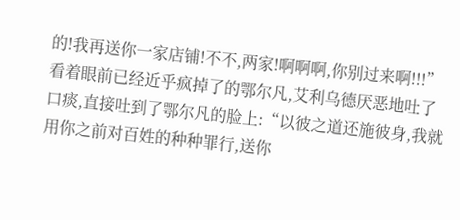的!我再送你一家店铺!不不,两家!啊啊啊,你别过来啊!!!”
看着眼前已经近乎疯掉了的鄂尔凡,艾利乌德厌恶地吐了口痰,直接吐到了鄂尔凡的脸上:“以彼之道还施彼身,我就用你之前对百姓的种种罪行,送你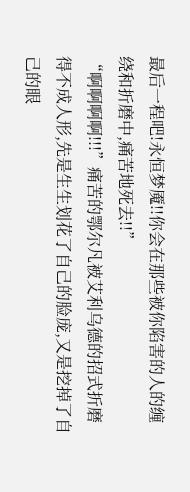最后一程吧!永恒梦魇!!你会在那些被你陷害的人的缠绕和折磨中,痛苦地死去!!”
“啊啊啊啊!!!”痛苦的鄂尔凡被艾利乌德的招式折磨得不成人形,先是生生划花了自己的脸庞,又是挖掉了自己的眼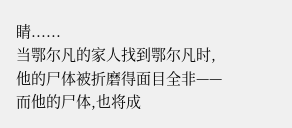睛......
当鄂尔凡的家人找到鄂尔凡时,他的尸体被折磨得面目全非——而他的尸体,也将成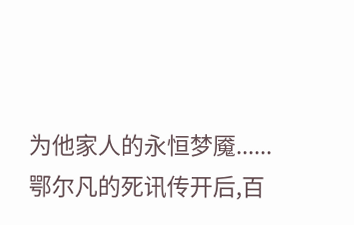为他家人的永恒梦魇......
鄂尔凡的死讯传开后,百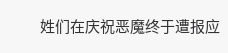姓们在庆祝恶魔终于遭报应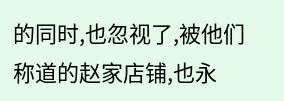的同时,也忽视了,被他们称道的赵家店铺,也永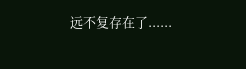远不复存在了......